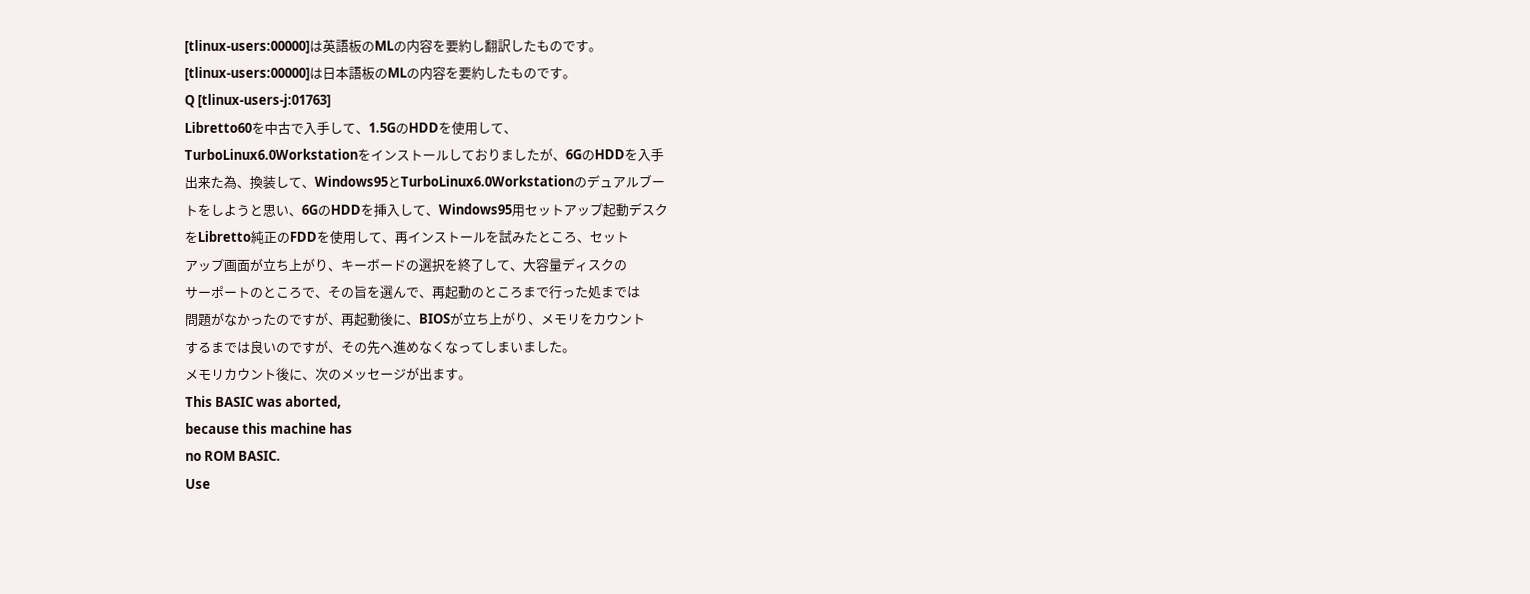[tlinux-users:00000]は英語板のMLの内容を要約し翻訳したものです。
[tlinux-users:00000]は日本語板のMLの内容を要約したものです。
Q [tlinux-users-j:01763]
Libretto60を中古で入手して、1.5GのHDDを使用して、
TurboLinux6.0Workstationをインストールしておりましたが、6GのHDDを入手
出来た為、換装して、Windows95とTurboLinux6.0Workstationのデュアルブー
トをしようと思い、6GのHDDを挿入して、Windows95用セットアップ起動デスク
をLibretto純正のFDDを使用して、再インストールを試みたところ、セット
アップ画面が立ち上がり、キーボードの選択を終了して、大容量ディスクの
サーポートのところで、その旨を選んで、再起動のところまで行った処までは
問題がなかったのですが、再起動後に、BIOSが立ち上がり、メモリをカウント
するまでは良いのですが、その先へ進めなくなってしまいました。
メモリカウント後に、次のメッセージが出ます。
This BASIC was aborted,
because this machine has
no ROM BASIC.
Use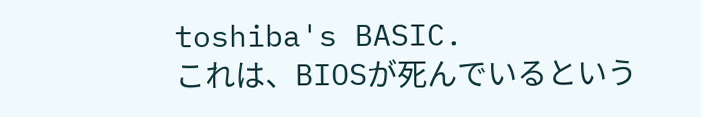toshiba's BASIC.
これは、BIOSが死んでいるという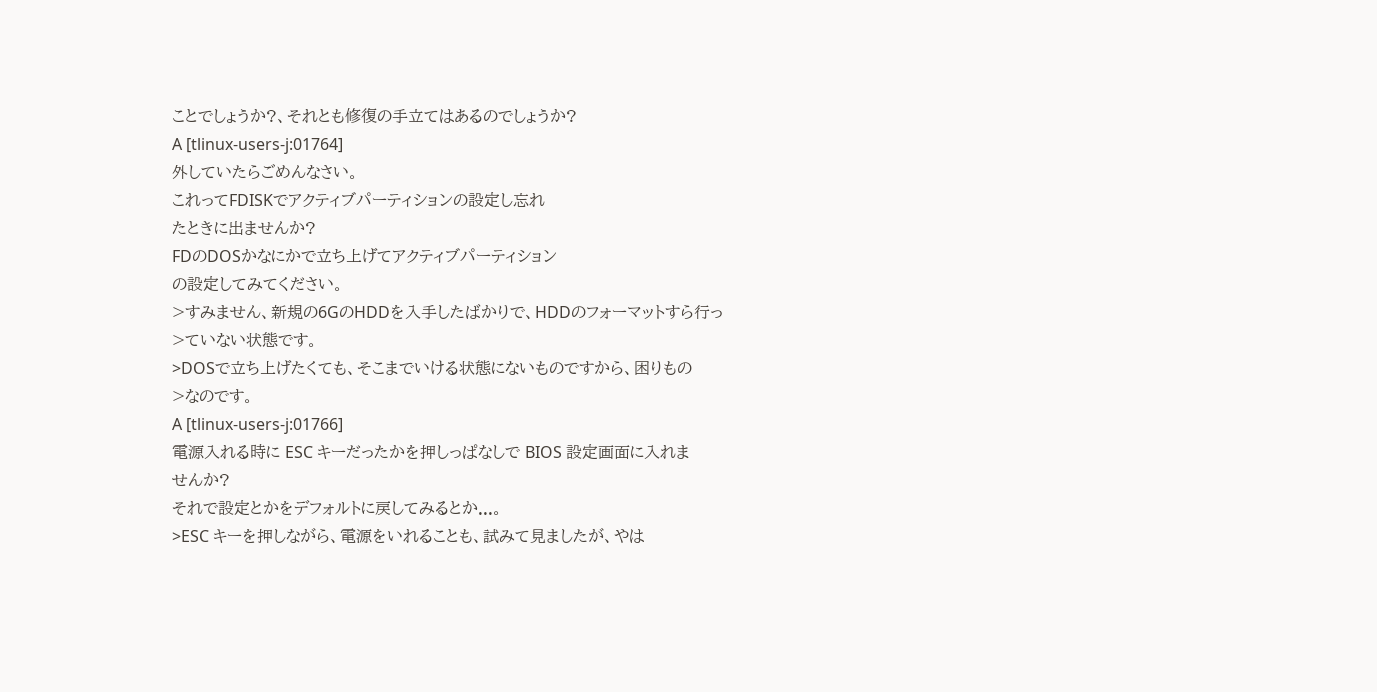ことでしょうか?、それとも修復の手立てはあるのでしょうか?
A [tlinux-users-j:01764]
外していたらごめんなさい。
これってFDISKでアクティブパーティションの設定し忘れ
たときに出ませんか?
FDのDOSかなにかで立ち上げてアクティブパーティション
の設定してみてください。
>すみません、新規の6GのHDDを入手したばかりで、HDDのフォーマットすら行っ
>ていない状態です。
>DOSで立ち上げたくても、そこまでいける状態にないものですから、困りもの
>なのです。
A [tlinux-users-j:01766]
電源入れる時に ESC キーだったかを押しっぱなしで BIOS 設定画面に入れま
せんか?
それで設定とかをデフォルトに戻してみるとか...。
>ESC キーを押しながら、電源をいれることも、試みて見ましたが、やは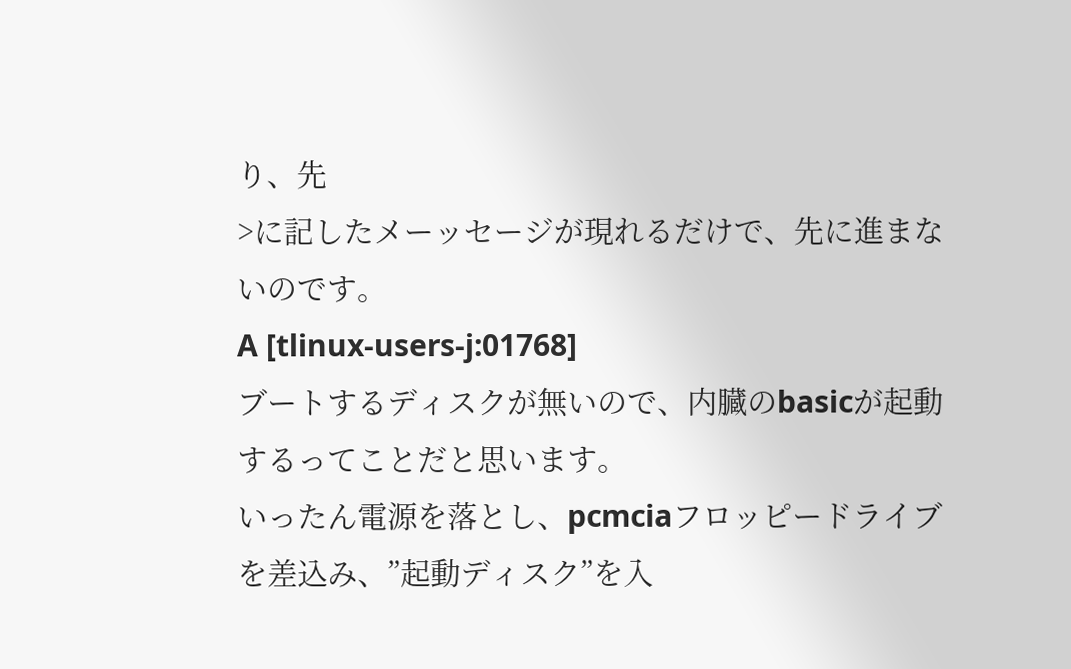り、先
>に記したメーッセージが現れるだけで、先に進まないのです。
A [tlinux-users-j:01768]
ブートするディスクが無いので、内臓のbasicが起動するってことだと思います。
いったん電源を落とし、pcmciaフロッピードライブを差込み、”起動ディスク”を入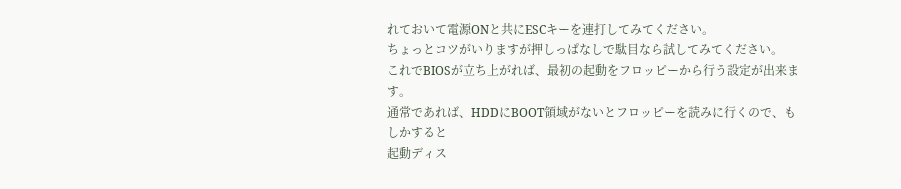れておいて電源ONと共にESCキーを連打してみてください。
ちょっとコツがいりますが押しっぱなしで駄目なら試してみてください。
これでBIOSが立ち上がれば、最初の起動をフロッピーから行う設定が出来ます。
通常であれば、HDDにBOOT領域がないとフロッピーを読みに行くので、もしかすると
起動ディス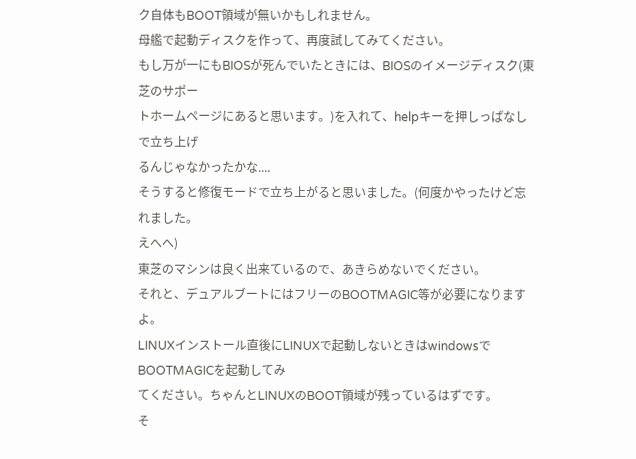ク自体もBOOT領域が無いかもしれません。
母艦で起動ディスクを作って、再度試してみてください。
もし万が一にもBIOSが死んでいたときには、BIOSのイメージディスク(東芝のサポー
トホームページにあると思います。)を入れて、helpキーを押しっぱなしで立ち上げ
るんじゃなかったかな....
そうすると修復モードで立ち上がると思いました。(何度かやったけど忘れました。
えへへ)
東芝のマシンは良く出来ているので、あきらめないでください。
それと、デュアルブートにはフリーのBOOTMAGIC等が必要になりますよ。
LINUXインストール直後にLINUXで起動しないときはwindowsでBOOTMAGICを起動してみ
てください。ちゃんとLINUXのBOOT領域が残っているはずです。
そ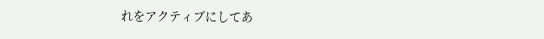れをアクティブにしてあ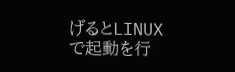げるとLINUXで起動を行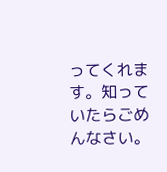ってくれます。知っていたらごめ
んなさい。